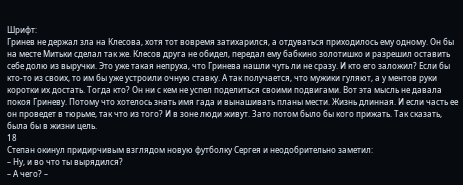Шрифт:
Гринев не держал зла на Клесова, хотя тот вовремя затихарился, а отдуваться приходилось ему одному. Он бы на месте Митьки сделал так же. Клесов друга не обидел, передал ему бабкино золотишко и разрешил оставить себе долю из выручки. Это уже такая непруха, что Гринева нашли чуть ли не сразу. И кто его заложил? Если бы кто-то из своих, то им бы уже устроили очную ставку. А так получается, что мужики гуляют, а у ментов руки коротки их достать. Тогда кто? Он ни с кем не успел поделиться своими подвигами. Вот эта мысль не давала покоя Гриневу. Потому что хотелось знать имя гада и вынашивать планы мести. Жизнь длинная. И если часть ее он проведет в тюрьме, так что из того? И в зоне люди живут. Зато потом было бы кого прижать. Так сказать, была бы в жизни цель.
18
Степан окинул придирчивым взглядом новую футболку Сергея и неодобрительно заметил:
– Ну, и во что ты вырядился?
– А чего? –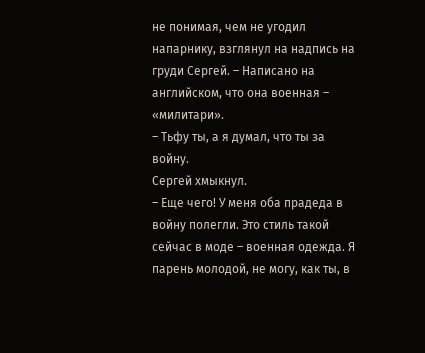не понимая, чем не угодил напарнику, взглянул на надпись на груди Сергей. – Написано на английском, что она военная – «милитари».
– Тьфу ты, а я думал, что ты за войну.
Сергей хмыкнул.
– Еще чего! У меня оба прадеда в войну полегли. Это стиль такой сейчас в моде – военная одежда. Я парень молодой, не могу, как ты, в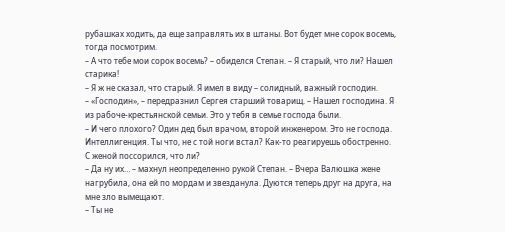рубашках ходить, да еще заправлять их в штаны. Вот будет мне сорок восемь, тогда посмотрим.
– А что тебе мои сорок восемь? – обиделся Степан. – Я старый, что ли? Нашел старика!
– Я ж не сказал, что старый. Я имел в виду – солидный, важный господин.
– «Господин», – передразнил Сергея старший товарищ. – Нашел господина. Я из рабоче-крестьянской семьи. Это у тебя в семье господа были.
– И чего плохого? Один дед был врачом, второй инженером. Это не господа. Интеллигенция. Ты что, не с той ноги встал? Как-то реагируешь обостренно. С женой поссорился, что ли?
– Да ну их… – махнул неопределенно рукой Степан. – Вчера Валюшка жене нагрубила, она ей по мордам и звезданула. Дуются теперь друг на друга, на мне зло вымещают.
– Ты не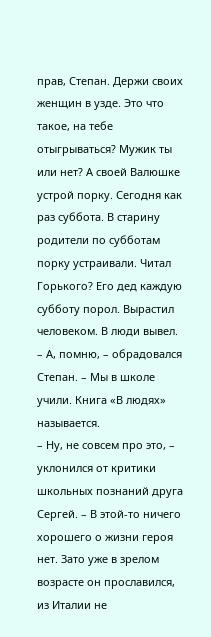прав, Степан. Держи своих женщин в узде. Это что такое, на тебе отыгрываться? Мужик ты или нет? А своей Валюшке устрой порку. Сегодня как раз суббота. В старину родители по субботам порку устраивали. Читал Горького? Его дед каждую субботу порол. Вырастил человеком. В люди вывел.
– А, помню, – обрадовался Степан. – Мы в школе учили. Книга «В людях» называется.
– Ну, не совсем про это, – уклонился от критики школьных познаний друга Сергей. – В этой-то ничего хорошего о жизни героя нет. Зато уже в зрелом возрасте он прославился, из Италии не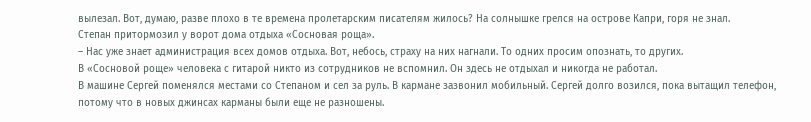вылезал. Вот, думаю, разве плохо в те времена пролетарским писателям жилось? На солнышке грелся на острове Капри, горя не знал.
Степан притормозил у ворот дома отдыха «Сосновая роща».
– Нас уже знает администрация всех домов отдыха. Вот, небось, страху на них нагнали. То одних просим опознать, то других.
В «Сосновой роще» человека с гитарой никто из сотрудников не вспомнил. Он здесь не отдыхал и никогда не работал.
В машине Сергей поменялся местами со Степаном и сел за руль. В кармане зазвонил мобильный. Сергей долго возился, пока вытащил телефон, потому что в новых джинсах карманы были еще не разношены.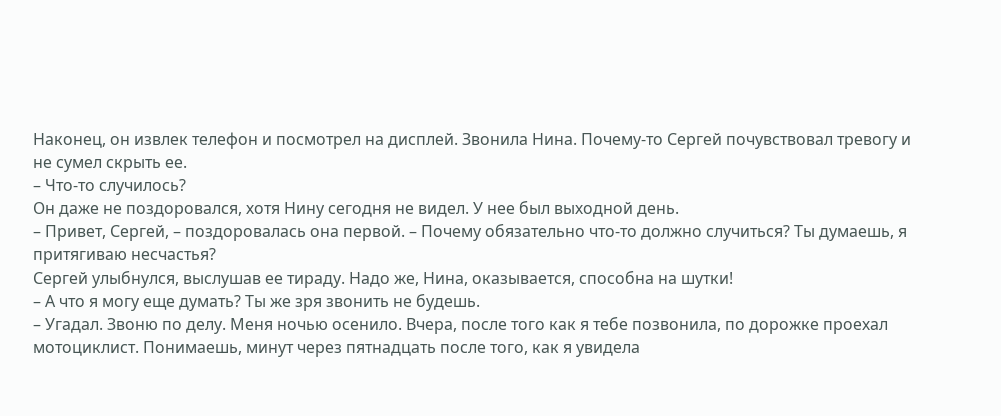Наконец, он извлек телефон и посмотрел на дисплей. Звонила Нина. Почему-то Сергей почувствовал тревогу и не сумел скрыть ее.
– Что-то случилось?
Он даже не поздоровался, хотя Нину сегодня не видел. У нее был выходной день.
– Привет, Сергей, – поздоровалась она первой. – Почему обязательно что-то должно случиться? Ты думаешь, я притягиваю несчастья?
Сергей улыбнулся, выслушав ее тираду. Надо же, Нина, оказывается, способна на шутки!
– А что я могу еще думать? Ты же зря звонить не будешь.
– Угадал. Звоню по делу. Меня ночью осенило. Вчера, после того как я тебе позвонила, по дорожке проехал мотоциклист. Понимаешь, минут через пятнадцать после того, как я увидела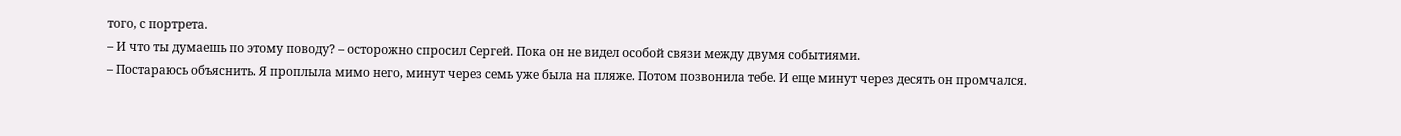того, с портрета.
– И что ты думаешь по этому поводу? – осторожно спросил Сергей. Пока он не видел особой связи между двумя событиями.
– Постараюсь объяснить. Я проплыла мимо него, минут через семь уже была на пляже. Потом позвонила тебе. И еще минут через десять он промчался.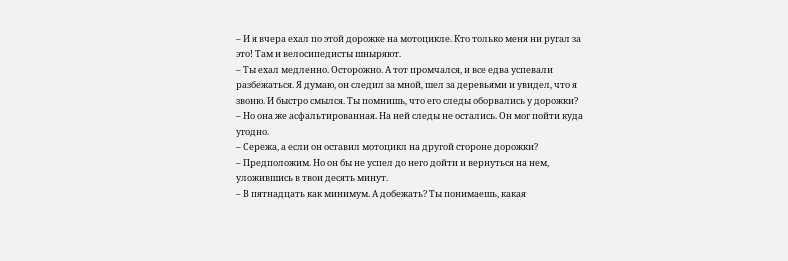– И я вчера ехал по этой дорожке на мотоцикле. Кто только меня ни ругал за это! Там и велосипедисты шныряют.
– Ты ехал медленно. Осторожно. А тот промчался, и все едва успевали разбежаться. Я думаю, он следил за мной, шел за деревьями и увидел, что я звоню. И быстро смылся. Ты помнишь, что его следы оборвались у дорожки?
– Но она же асфальтированная. На ней следы не остались. Он мог пойти куда угодно.
– Сережа, а если он оставил мотоцикл на другой стороне дорожки?
– Предположим. Но он бы не успел до него дойти и вернуться на нем, уложившись в твои десять минут.
– В пятнадцать как минимум. А добежать? Ты понимаешь, какая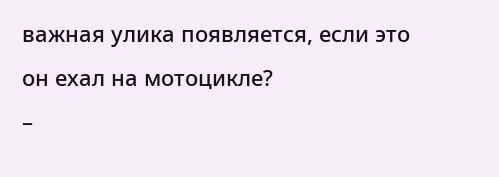важная улика появляется, если это он ехал на мотоцикле?
–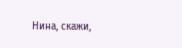Нина, скажи,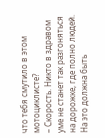что тебя смутило в этом мотоциклисте?
– Скорость. Никто в здравом уме не станет так разгоняться на дорожке, где полно людей. На это должна быть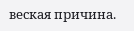веская причина.